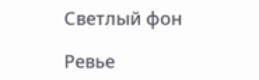Светлый фон

Ревье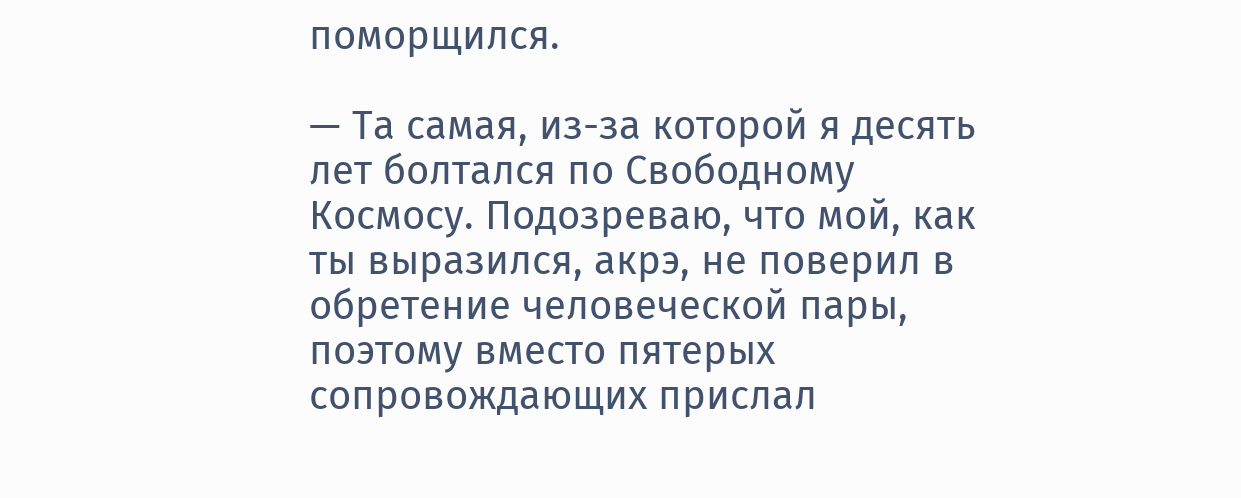поморщился.

— Та самая, из-за которой я десять лет болтался по Свободному Космосу. Подозреваю, что мой, как ты выразился, акрэ, не поверил в обретение человеческой пары, поэтому вместо пятерых сопровождающих прислал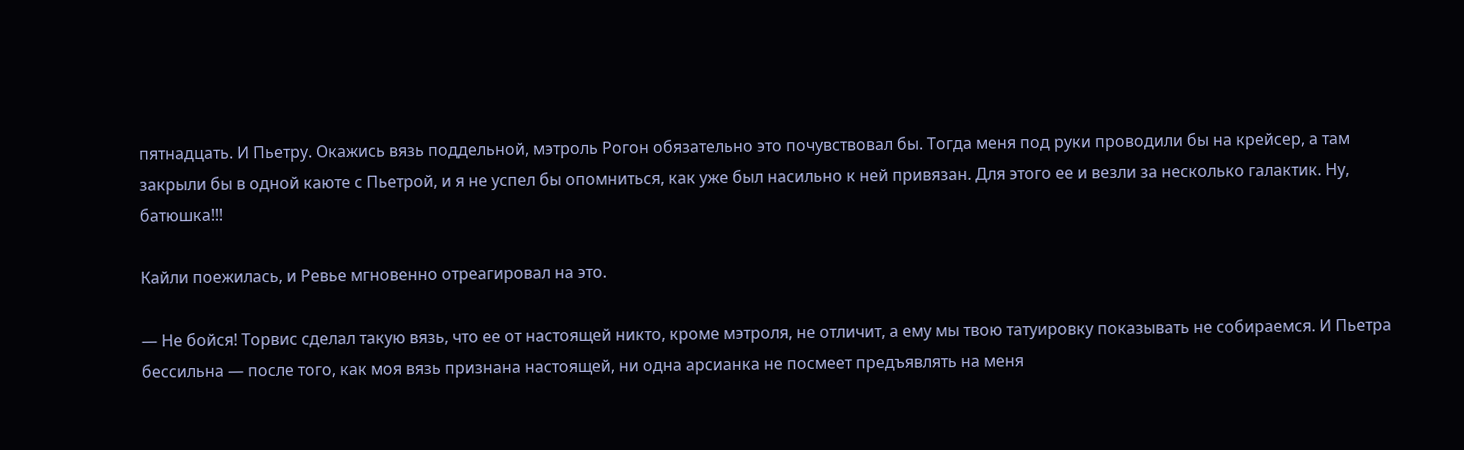пятнадцать. И Пьетру. Окажись вязь поддельной, мэтроль Рогон обязательно это почувствовал бы. Тогда меня под руки проводили бы на крейсер, а там закрыли бы в одной каюте с Пьетрой, и я не успел бы опомниться, как уже был насильно к ней привязан. Для этого ее и везли за несколько галактик. Ну, батюшка!!!

Кайли поежилась, и Ревье мгновенно отреагировал на это.

— Не бойся! Торвис сделал такую вязь, что ее от настоящей никто, кроме мэтроля, не отличит, а ему мы твою татуировку показывать не собираемся. И Пьетра бессильна — после того, как моя вязь признана настоящей, ни одна арсианка не посмеет предъявлять на меня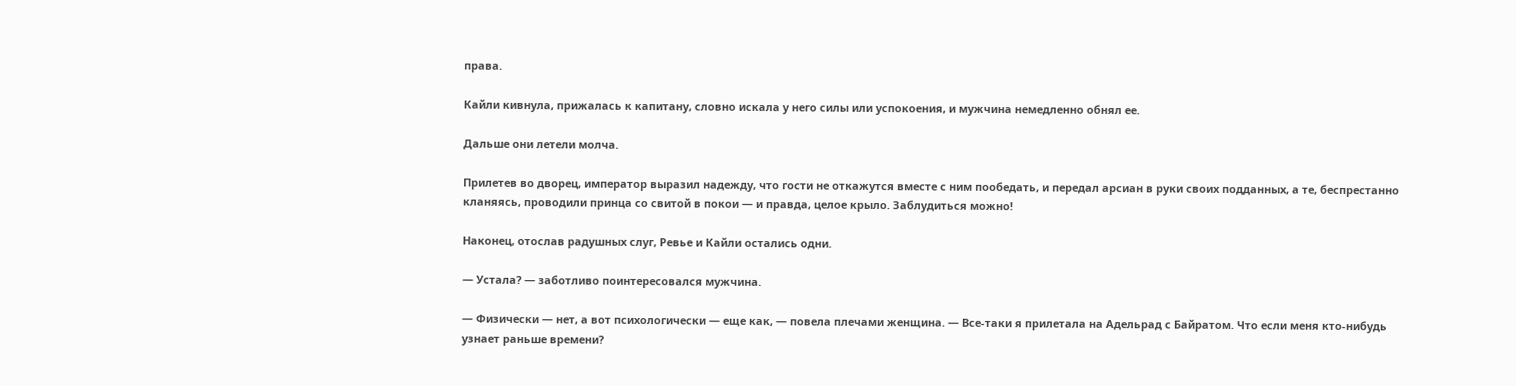права.

Кайли кивнула, прижалась к капитану, словно искала у него силы или успокоения, и мужчина немедленно обнял ее.

Дальше они летели молча.

Прилетев во дворец, император выразил надежду, что гости не откажутся вместе с ним пообедать, и передал арсиан в руки своих подданных, а те, беспрестанно кланяясь, проводили принца со свитой в покои — и правда, целое крыло. Заблудиться можно!

Наконец, отослав радушных слуг, Ревье и Кайли остались одни.

— Устала? — заботливо поинтересовался мужчина.

— Физически — нет, а вот психологически — еще как, — повела плечами женщина. — Все-таки я прилетала на Адельрад с Байратом. Что если меня кто-нибудь узнает раньше времени?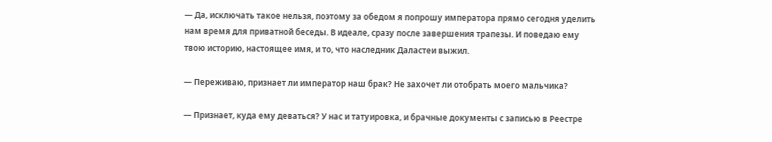— Да, исключать такое нельзя, поэтому за обедом я попрошу императора прямо сегодня уделить нам время для приватной беседы. В идеале, сразу после завершения трапезы. И поведаю ему твою историю, настоящее имя, и то, что наследник Даластеи выжил.

— Переживаю, признает ли император наш брак? Не захочет ли отобрать моего мальчика?

— Признает, куда ему деваться? У нас и татуировка, и брачные документы с записью в Реестре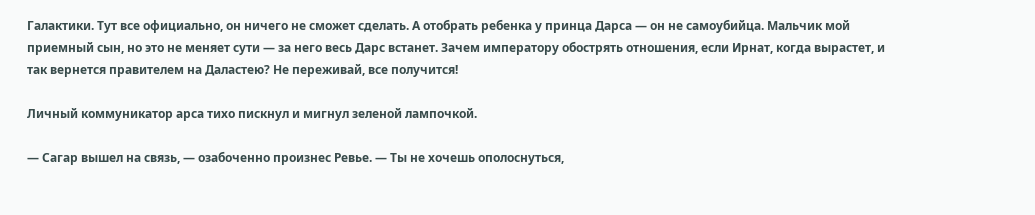Галактики. Тут все официально, он ничего не сможет сделать. А отобрать ребенка у принца Дарса — он не самоубийца. Мальчик мой приемный сын, но это не меняет сути — за него весь Дарс встанет. Зачем императору обострять отношения, если Ирнат, когда вырастет, и так вернется правителем на Даластею? Не переживай, все получится!

Личный коммуникатор арса тихо пискнул и мигнул зеленой лампочкой.

— Сагар вышел на связь, — озабоченно произнес Ревье. — Ты не хочешь ополоснуться,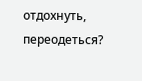отдохнуть, переодеться?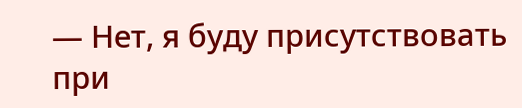— Нет, я буду присутствовать при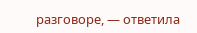разговоре, — ответила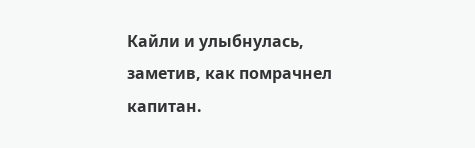Кайли и улыбнулась, заметив, как помрачнел капитан.